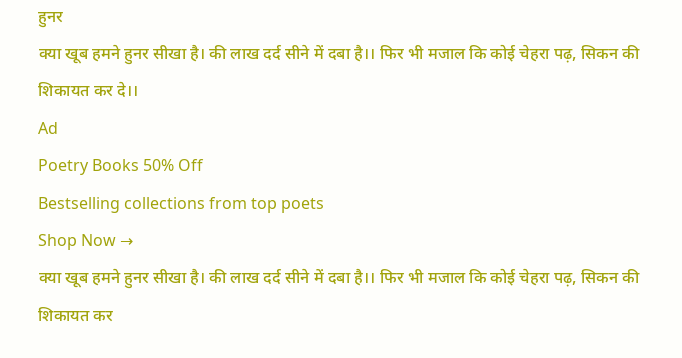हुनर
क्या खूब हमने हुनर सीखा है। की लाख दर्द सीने में दबा है।। फिर भी मजाल कि कोई चेहरा पढ़, सिकन की शिकायत कर दे।।
Ad
Poetry Books 50% Off
Bestselling collections from top poets
Shop Now →
क्या खूब हमने हुनर सीखा है। की लाख दर्द सीने में दबा है।। फिर भी मजाल कि कोई चेहरा पढ़, सिकन की शिकायत कर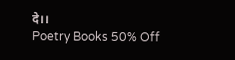दे।।
Poetry Books 50% Off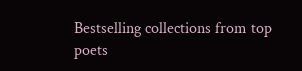Bestselling collections from top poets